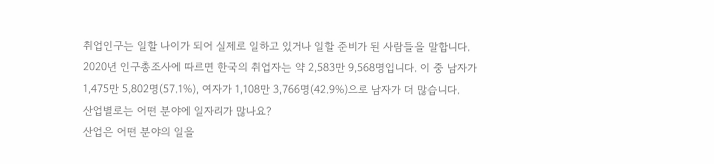취업인구는 일할 나이가 되어 실제로 일하고 있거나 일할 준비가 된 사람들을 말합니다. 2020년 인구총조사에 따르면 한국의 취업자는 약 2,583만 9,568명입니다. 이 중 남자가 1,475만 5,802명(57.1%), 여자가 1,108만 3,766명(42.9%)으로 남자가 더 많습니다.
산업별로는 어떤 분야에 일자리가 많나요?
산업은 어떤 분야의 일을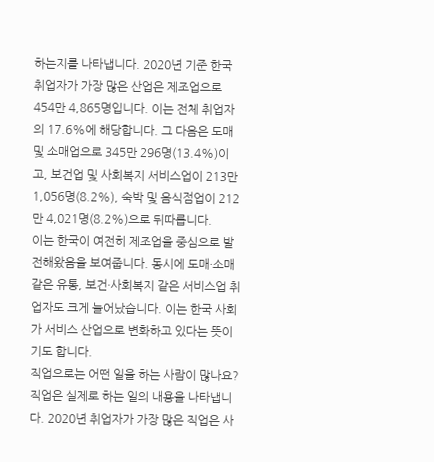하는지를 나타냅니다. 2020년 기준 한국 취업자가 가장 많은 산업은 제조업으로 454만 4,865명입니다. 이는 전체 취업자의 17.6%에 해당합니다. 그 다음은 도매 및 소매업으로 345만 296명(13.4%)이고, 보건업 및 사회복지 서비스업이 213만 1,056명(8.2%), 숙박 및 음식점업이 212만 4,021명(8.2%)으로 뒤따릅니다.
이는 한국이 여전히 제조업을 중심으로 발전해왔음을 보여줍니다. 동시에 도매·소매 같은 유통, 보건·사회복지 같은 서비스업 취업자도 크게 늘어났습니다. 이는 한국 사회가 서비스 산업으로 변화하고 있다는 뜻이기도 합니다.
직업으로는 어떤 일을 하는 사람이 많나요?
직업은 실제로 하는 일의 내용을 나타냅니다. 2020년 취업자가 가장 많은 직업은 사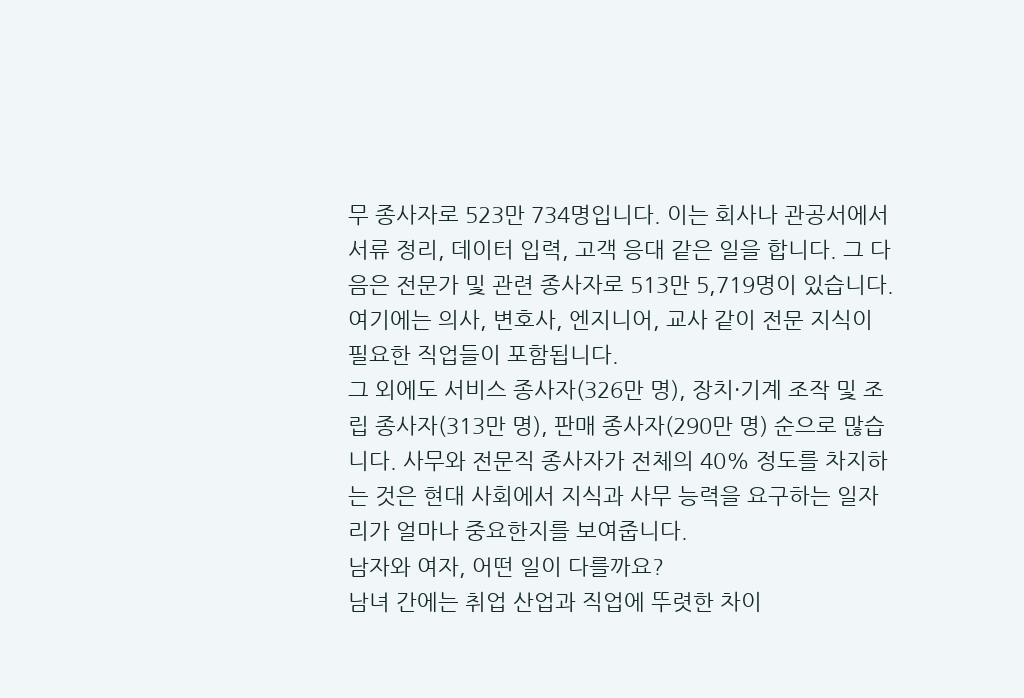무 종사자로 523만 734명입니다. 이는 회사나 관공서에서 서류 정리, 데이터 입력, 고객 응대 같은 일을 합니다. 그 다음은 전문가 및 관련 종사자로 513만 5,719명이 있습니다. 여기에는 의사, 변호사, 엔지니어, 교사 같이 전문 지식이 필요한 직업들이 포함됩니다.
그 외에도 서비스 종사자(326만 명), 장치·기계 조작 및 조립 종사자(313만 명), 판매 종사자(290만 명) 순으로 많습니다. 사무와 전문직 종사자가 전체의 40% 정도를 차지하는 것은 현대 사회에서 지식과 사무 능력을 요구하는 일자리가 얼마나 중요한지를 보여줍니다.
남자와 여자, 어떤 일이 다를까요?
남녀 간에는 취업 산업과 직업에 뚜렷한 차이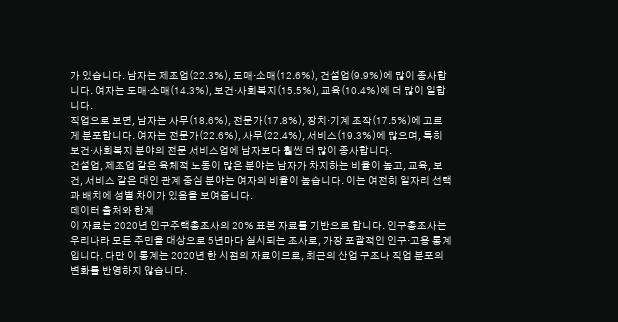가 있습니다. 남자는 제조업(22.3%), 도매·소매(12.6%), 건설업(9.9%)에 많이 종사합니다. 여자는 도매·소매(14.3%), 보건·사회복지(15.5%), 교육(10.4%)에 더 많이 일합니다.
직업으로 보면, 남자는 사무(18.6%), 전문가(17.8%), 장치·기계 조작(17.5%)에 고르게 분포합니다. 여자는 전문가(22.6%), 사무(22.4%), 서비스(19.3%)에 많으며, 특히 보건·사회복지 분야의 전문 서비스업에 남자보다 훨씬 더 많이 종사합니다.
건설업, 제조업 같은 육체적 노동이 많은 분야는 남자가 차지하는 비율이 높고, 교육, 보건, 서비스 같은 대인 관계 중심 분야는 여자의 비율이 높습니다. 이는 여전히 일자리 선택과 배치에 성별 차이가 있음을 보여줍니다.
데이터 출처와 한계
이 자료는 2020년 인구주택총조사의 20% 표본 자료를 기반으로 합니다. 인구총조사는 우리나라 모든 주민을 대상으로 5년마다 실시되는 조사로, 가장 포괄적인 인구·고용 통계입니다. 다만 이 통계는 2020년 한 시점의 자료이므로, 최근의 산업 구조나 직업 분포의 변화를 반영하지 않습니다.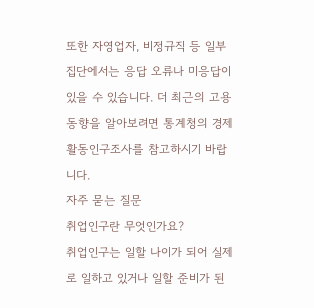또한 자영업자, 비정규직 등 일부 집단에서는 응답 오류나 미응답이 있을 수 있습니다. 더 최근의 고용 동향을 알아보려면 통계청의 경제활동인구조사를 참고하시기 바랍니다.
자주 묻는 질문
취업인구란 무엇인가요?
취업인구는 일할 나이가 되어 실제로 일하고 있거나 일할 준비가 된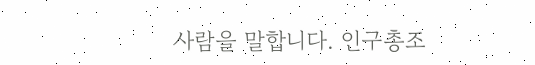사람을 말합니다. 인구총조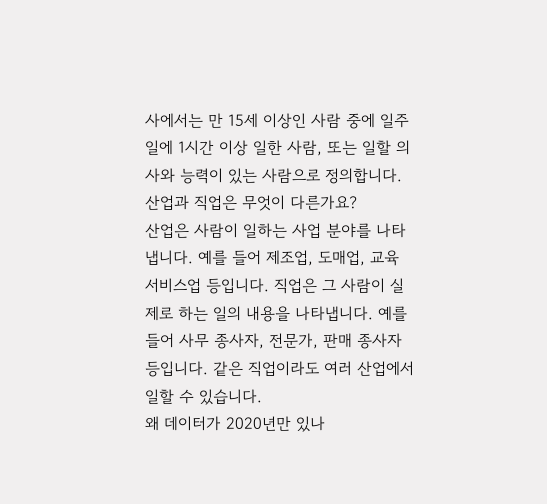사에서는 만 15세 이상인 사람 중에 일주일에 1시간 이상 일한 사람, 또는 일할 의사와 능력이 있는 사람으로 정의합니다.
산업과 직업은 무엇이 다른가요?
산업은 사람이 일하는 사업 분야를 나타냅니다. 예를 들어 제조업, 도매업, 교육 서비스업 등입니다. 직업은 그 사람이 실제로 하는 일의 내용을 나타냅니다. 예를 들어 사무 종사자, 전문가, 판매 종사자 등입니다. 같은 직업이라도 여러 산업에서 일할 수 있습니다.
왜 데이터가 2020년만 있나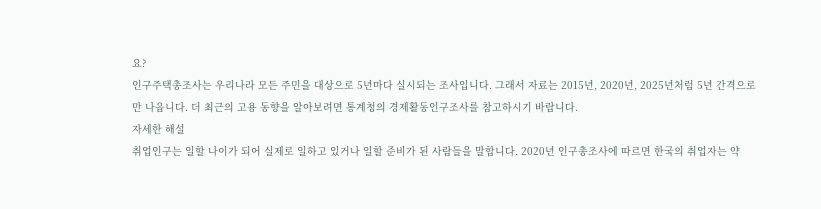요?
인구주택총조사는 우리나라 모든 주민을 대상으로 5년마다 실시되는 조사입니다. 그래서 자료는 2015년, 2020년, 2025년처럼 5년 간격으로만 나옵니다. 더 최근의 고용 동향을 알아보려면 통계청의 경제활동인구조사를 참고하시기 바랍니다.
자세한 해설
취업인구는 일할 나이가 되어 실제로 일하고 있거나 일할 준비가 된 사람들을 말합니다. 2020년 인구총조사에 따르면 한국의 취업자는 약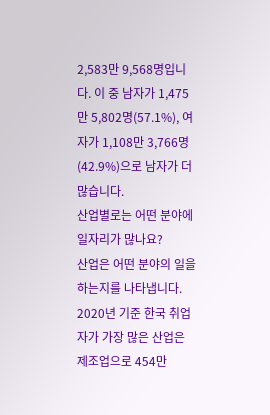2,583만 9,568명입니다. 이 중 남자가 1,475만 5,802명(57.1%), 여자가 1,108만 3,766명(42.9%)으로 남자가 더 많습니다.
산업별로는 어떤 분야에 일자리가 많나요?
산업은 어떤 분야의 일을 하는지를 나타냅니다. 2020년 기준 한국 취업자가 가장 많은 산업은 제조업으로 454만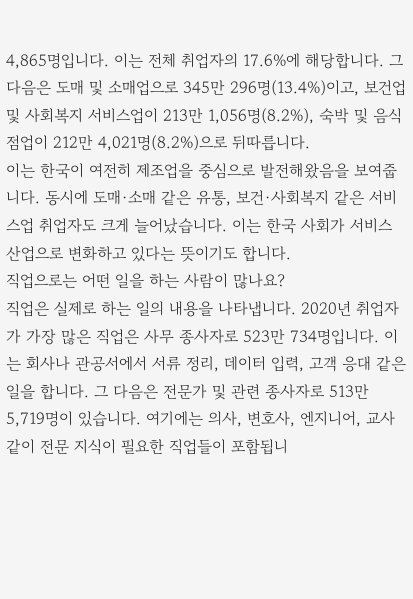4,865명입니다. 이는 전체 취업자의 17.6%에 해당합니다. 그 다음은 도매 및 소매업으로 345만 296명(13.4%)이고, 보건업 및 사회복지 서비스업이 213만 1,056명(8.2%), 숙박 및 음식점업이 212만 4,021명(8.2%)으로 뒤따릅니다.
이는 한국이 여전히 제조업을 중심으로 발전해왔음을 보여줍니다. 동시에 도매·소매 같은 유통, 보건·사회복지 같은 서비스업 취업자도 크게 늘어났습니다. 이는 한국 사회가 서비스 산업으로 변화하고 있다는 뜻이기도 합니다.
직업으로는 어떤 일을 하는 사람이 많나요?
직업은 실제로 하는 일의 내용을 나타냅니다. 2020년 취업자가 가장 많은 직업은 사무 종사자로 523만 734명입니다. 이는 회사나 관공서에서 서류 정리, 데이터 입력, 고객 응대 같은 일을 합니다. 그 다음은 전문가 및 관련 종사자로 513만 5,719명이 있습니다. 여기에는 의사, 변호사, 엔지니어, 교사 같이 전문 지식이 필요한 직업들이 포함됩니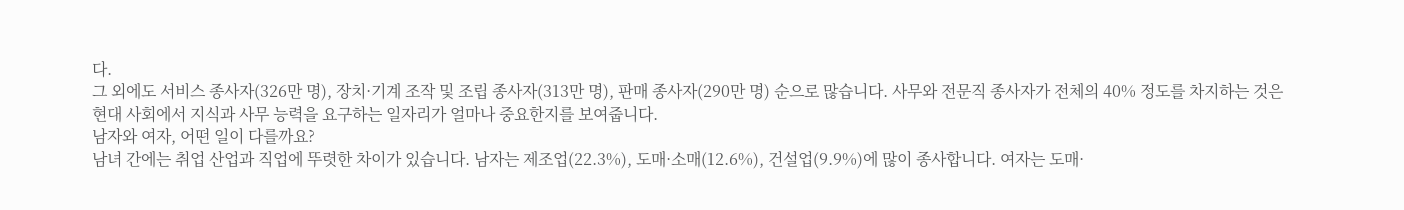다.
그 외에도 서비스 종사자(326만 명), 장치·기계 조작 및 조립 종사자(313만 명), 판매 종사자(290만 명) 순으로 많습니다. 사무와 전문직 종사자가 전체의 40% 정도를 차지하는 것은 현대 사회에서 지식과 사무 능력을 요구하는 일자리가 얼마나 중요한지를 보여줍니다.
남자와 여자, 어떤 일이 다를까요?
남녀 간에는 취업 산업과 직업에 뚜렷한 차이가 있습니다. 남자는 제조업(22.3%), 도매·소매(12.6%), 건설업(9.9%)에 많이 종사합니다. 여자는 도매·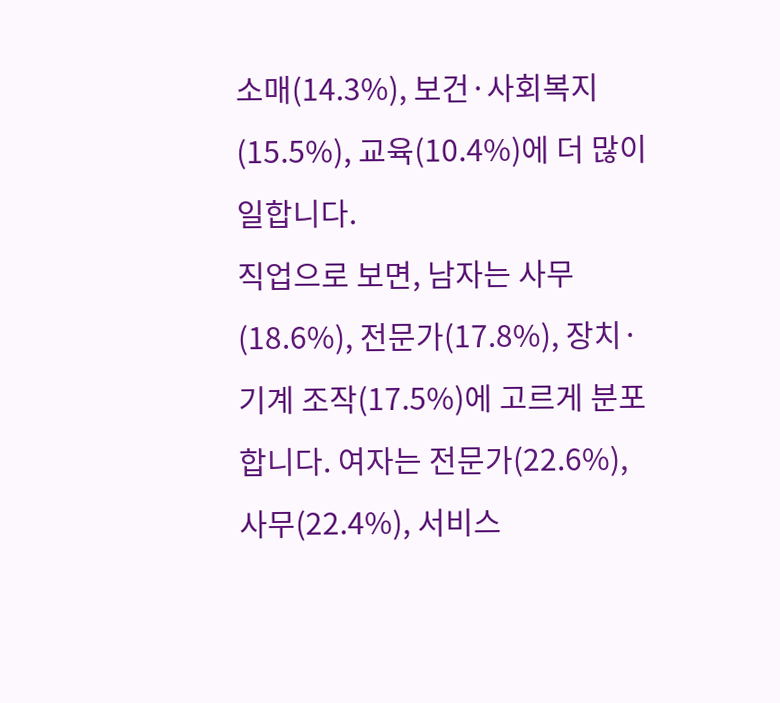소매(14.3%), 보건·사회복지(15.5%), 교육(10.4%)에 더 많이 일합니다.
직업으로 보면, 남자는 사무(18.6%), 전문가(17.8%), 장치·기계 조작(17.5%)에 고르게 분포합니다. 여자는 전문가(22.6%), 사무(22.4%), 서비스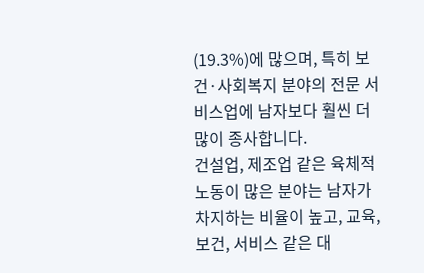(19.3%)에 많으며, 특히 보건·사회복지 분야의 전문 서비스업에 남자보다 훨씬 더 많이 종사합니다.
건설업, 제조업 같은 육체적 노동이 많은 분야는 남자가 차지하는 비율이 높고, 교육, 보건, 서비스 같은 대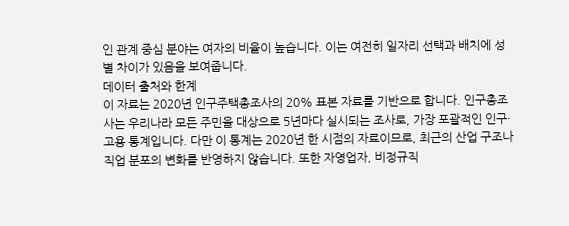인 관계 중심 분야는 여자의 비율이 높습니다. 이는 여전히 일자리 선택과 배치에 성별 차이가 있음을 보여줍니다.
데이터 출처와 한계
이 자료는 2020년 인구주택총조사의 20% 표본 자료를 기반으로 합니다. 인구총조사는 우리나라 모든 주민을 대상으로 5년마다 실시되는 조사로, 가장 포괄적인 인구·고용 통계입니다. 다만 이 통계는 2020년 한 시점의 자료이므로, 최근의 산업 구조나 직업 분포의 변화를 반영하지 않습니다. 또한 자영업자, 비정규직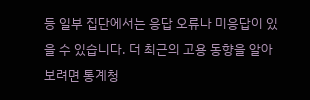등 일부 집단에서는 응답 오류나 미응답이 있을 수 있습니다. 더 최근의 고용 동향을 알아보려면 통계청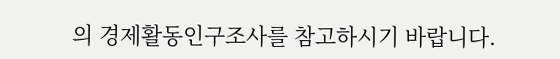의 경제활동인구조사를 참고하시기 바랍니다.